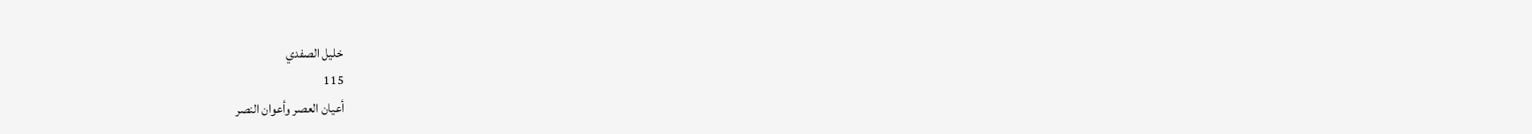خليل الصفدي
115
أعيان العصر وأعوان النصر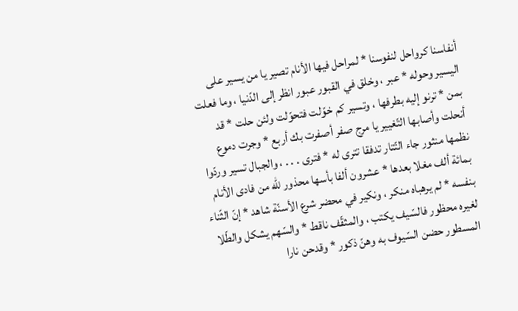أنفاسنا كرواحل لنفوسنا * لمراحل فيها الأنام تصير يا من يسير على اليسير وحوله * عبر ، وخلق في القبور عبور انظر إلى الدّنيا ، وما فعلت بمن * ترنو إليه بطرفها ، وتسير كم خوّلت فتحوّلت ولئن حلت * قد أنحلت وأصابها التّغيير يا مرج صفر أصفرت بك أربع * وجرت دموع نظمها منثور جاء التّتار تدفقا تترى له * فترى . . . ، والجبال تسير وردّوا بمائة ألف مغلا بعدها * عشرون ألفا بأسها محذور للّه من فادى الأنام بنفسه * لم يرهباه منكر ، ونكير في محضر شرع الأسنّة شاهد * إنّ الثّناء لغيره محظور فالسّيف يكتب ، والمثقّف ناقط * والسّهم يشكل والطّلا المسطور حضن السّيوف به وهنّ ذكور * وقدحن نارا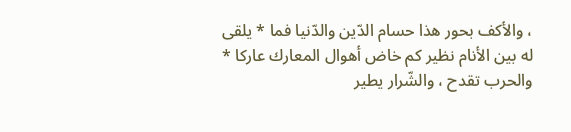، والأكف بحور هذا حسام الدّين والدّنيا فما * يلقى له بين الأنام نظير كم خاض أهوال المعارك عاركا * والحرب تقدح ، والشّرار يطير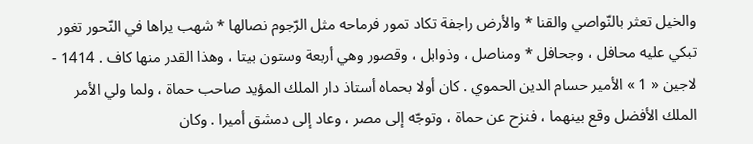والخيل تعثر بالنّواصي والقنا * والأرض راجفة تكاد تمور فرماحه مثل الرّجوم نصالها * شهب يراها في النّحور تغور تبكي عليه محافل ، وجحافل * ومناصل ، وذوابل ، وقصور وهي أربعة وستون بيتا ، وهذا القدر منها كاف . 1414 - لاجين « 1 » الأمير حسام الدين الحموي . كان أولا بحماه أستاذ دار الملك المؤيد صاحب حماة ، ولما ولي الأمر الملك الأفضل وقع بينهما ، فنزح عن حماة ، وتوجّه إلى مصر ، وعاد إلى دمشق أميرا . وكان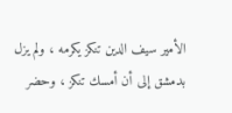الأمير سيف الدين تنكز يكرمه ، ولم يزل بدمشق إلى أن أمسك تنكز ، وحضر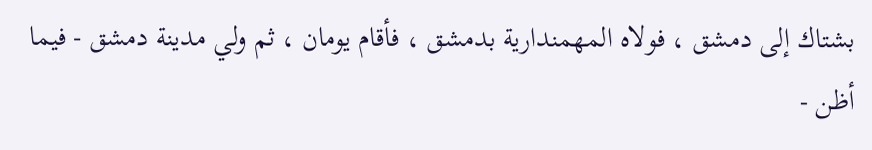بشتاك إلى دمشق ، فولاه المهمندارية بدمشق ، فأقام يومان ، ثم ولي مدينة دمشق - فيما أظن -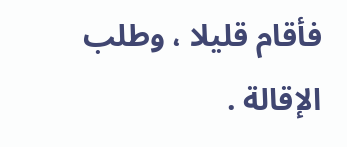فأقام قليلا ، وطلب الإقالة .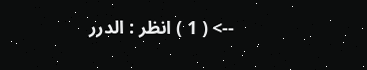--> ( 1 ) انظر : الدرر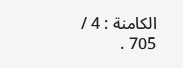الكامنة : 4 / 705 .